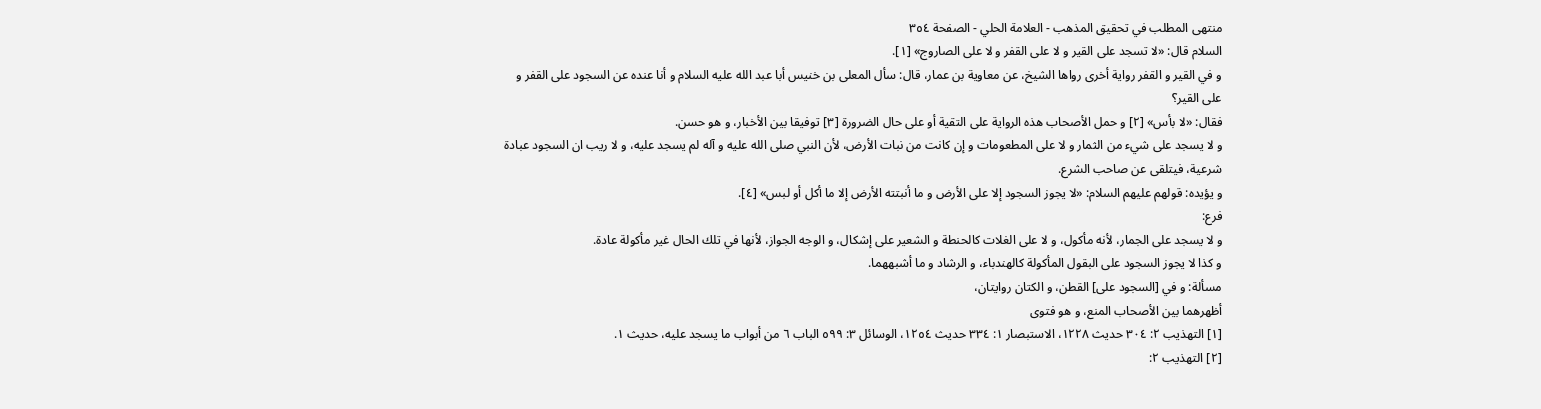منتهى المطلب في تحقيق المذهب - العلامة الحلي - الصفحة ٣٥٤
السلام قال: «لا تسجد على القير و لا على القفر و لا على الصاروج» [١].
و في القير و القفر رواية أخرى رواها الشيخ، عن معاوية بن عمار، قال: سأل المعلى بن خنيس أبا عبد الله عليه السلام و أنا عنده عن السجود على القفر و على القير؟
فقال: «لا بأس» [٢] و حمل الأصحاب هذه الرواية على التقية أو على حال الضرورة [٣] توفيقا بين الأخبار، و هو حسن.
و لا يسجد على شيء من الثمار و لا على المطعومات و إن كانت من نبات الأرض، لأن النبي صلى الله عليه و آله لم يسجد عليه، و لا ريب ان السجود عبادة شرعية، فيتلقى عن صاحب الشرع.
و يؤيده: قولهم عليهم السلام: «لا يجوز السجود إلا على الأرض و ما أنبتته الأرض إلا ما أكل أو لبس» [٤].
فرع:
و لا يسجد على الجمار، لأنه مأكول، و لا على الغلات كالحنطة و الشعير على إشكال، و الوجه الجواز، لأنها في تلك الحال غير مأكولة عادة.
و كذا لا يجوز السجود على البقول المأكولة كالهندباء، و الرشاد و ما أشبههما.
مسألة: و في [السجود على] القطن، و الكتان روايتان،
أظهرهما بين الأصحاب المنع، و هو فتوى
[١] التهذيب ٢: ٣٠٤ حديث ١٢٢٨، الاستبصار ١: ٣٣٤ حديث ١٢٥٤، الوسائل ٣: ٥٩٩ الباب ٦ من أبواب ما يسجد عليه، حديث ١.
[٢] التهذيب ٢: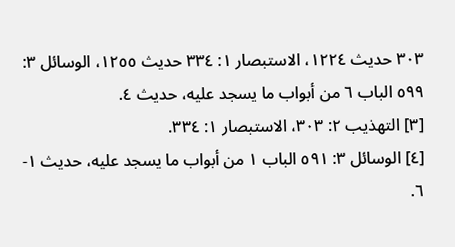٣٠٣ حديث ١٢٢٤، الاستبصار ١: ٣٣٤ حديث ١٢٥٥، الوسائل ٣: ٥٩٩ الباب ٦ من أبواب ما يسجد عليه، حديث ٤.
[٣] التهذيب ٢: ٣٠٣، الاستبصار ١: ٣٣٤.
[٤] الوسائل ٣: ٥٩١ الباب ١ من أبواب ما يسجد عليه، حديث ١- ٦.